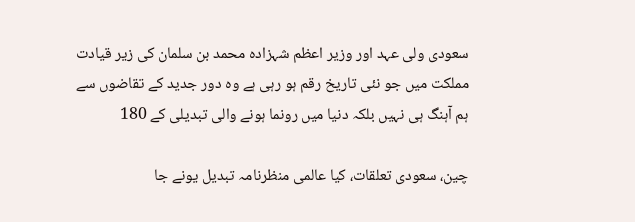سعودی ولی عہد اور وزیر اعظم شہزادہ محمد بن سلمان کی زیر قیادت مملکت میں جو نئی تاریخ رقم ہو رہی ہے وہ دور جدید کے تقاضوں سے ہم آہنگ ہی نہیں بلکہ دنیا میں رونما ہونے والی تبدیلی کے 180

چین، سعودی تعلقات، کیا عالمی منظرنامہ تبدیل یونے جا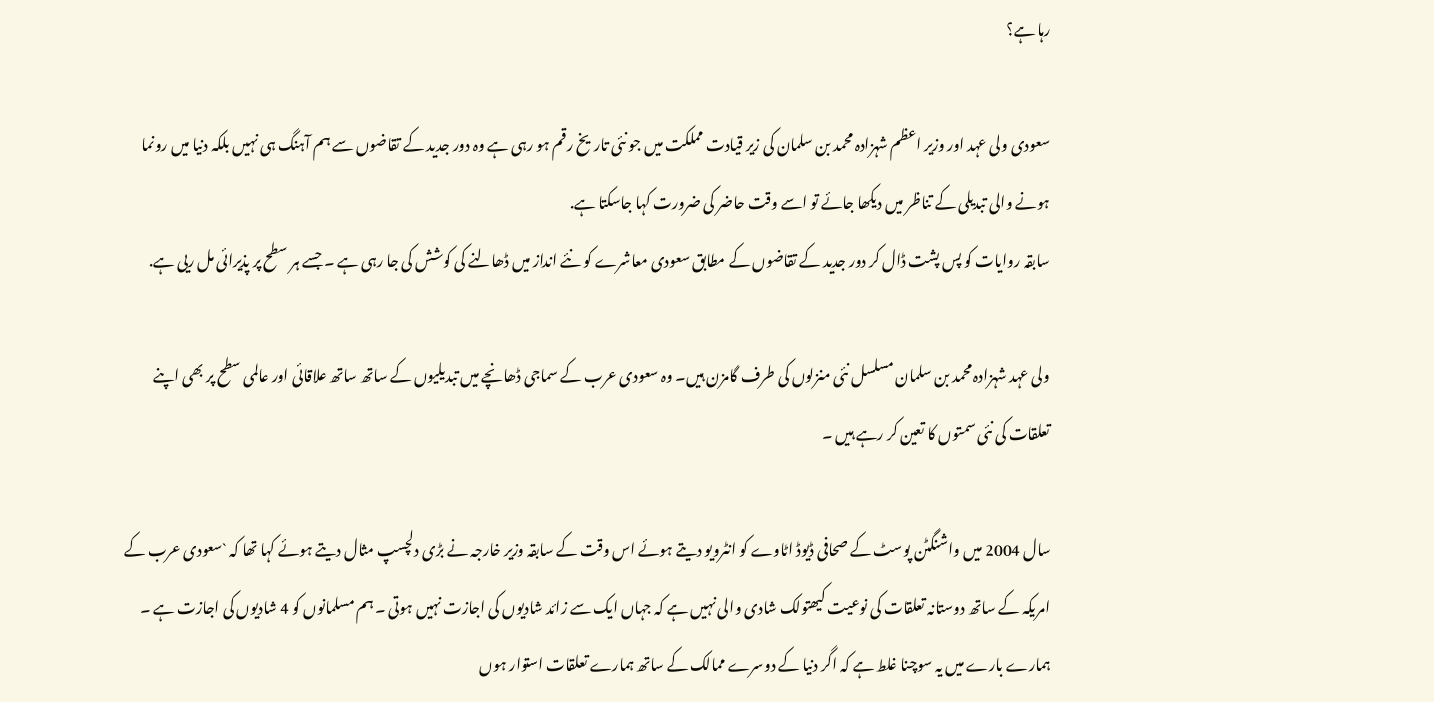رہا ہے؟

سعودی ولی عہد اور وزیر اعظم شہزادہ محمد بن سلمان کی زیر قیادت مملکت میں جو نئی تاریخ رقم ہو رہی ہے وہ دور جدید کے تقاضوں سے ہم آہنگ ہی نہیں بلکہ دنیا میں رونما ہونے والی تبدیلی کے تناظر میں دیکھا جائے تو اسے وقت حاضر کی ضرورت کہا جاسکتا ہے.
سابقہ روایات کو پس پشت ڈال کر دور جدید کے تقاضوں کے مطابق سعودی معاشرے کو نئے انداز میں ڈھالنے کی کوشش کی جا رہی ہے ۔ جسے ہر سطح پر پذیرائی مل ریی ہے.

ولی عہد شہزادہ محمد بن سلمان مسلسل نئی منزلوں کی طرف گامزن ہیں۔ وہ سعودی عرب کے سماجی ڈھانچے میں تبدیلیوں کے ساتھ ساتھ علاقائی اور عالمی سطح پر بھی اپنے تعلقات کی نئی سمتوں کا تعین کر رہے ہیں ۔

سال 2004 میں واشنگٹن پوسٹ کے صحافی ڈیوڈ اٹاوے کو انٹرویو دیتے ہوئے اس وقت کے سابقہ وزیر خارجہ نے بڑی دلچسپ مثال دیتے ہوئے کہا تھا کہ `سعودی عرب کے امریکہ کے ساتھ دوستانہ تعلقات کی نوعیت کیھتولک شادی والی نہیں ہے کہ جہاں ایک سے زائد شادیوں کی اجازت نہیں ہوتی ۔ ہم مسلمانوں کو 4 شادیوں کی اجازت ہے ۔ ہمارے بارے میں یہ سوچنا غلط ہے کہ اگر دنیا کے دوسرے ممالک کے ساتھ ہمارے تعلقات استوار ہوں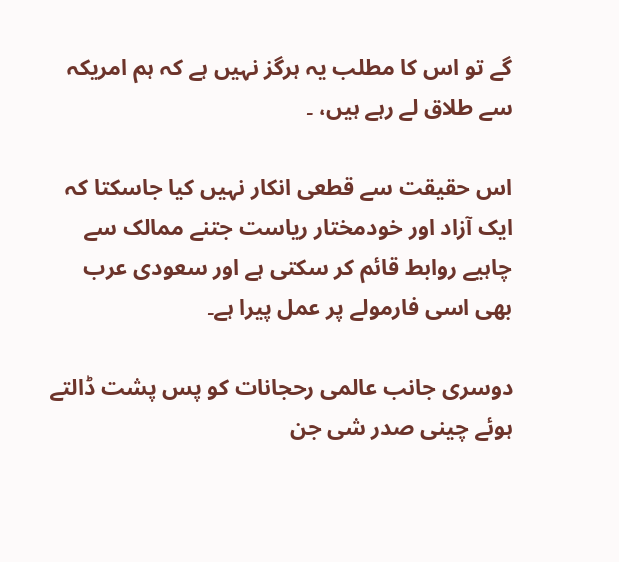گے تو اس کا مطلب یہ ہرگز نہیں ہے کہ ہم امریکہ سے طلاق لے رہے ہیں، ۔

اس حقیقت سے قطعی انکار نہیں کیا جاسکتا کہ ایک آزاد اور خودمختار ریاست جتنے ممالک سے چاہیے روابط قائم کر سکتی ہے اور سعودی عرب بھی اسی فارمولے پر عمل پیرا ہے۔

دوسری جانب عالمی رحجانات کو پس پشت ڈالتے ہوئے چینی صدر شی جن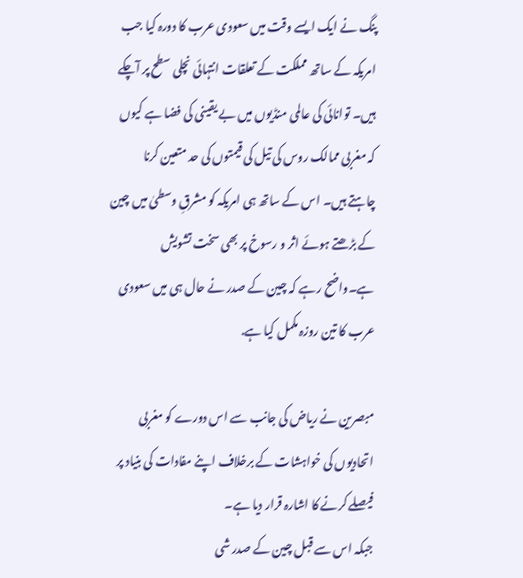پنگ نے ایک ایسے وقت میں سعودی عرب کا دورہ کیا جب امریکہ کے ساتھ مملکت کے تعلقات انتہائی نچلی سطح پر آچکے ہیں۔ توانائی کی عالمی منڈیوں میں بے یقینی کی فضا ہے کیوں کہ مغربی ممالک روس کی تیل کی قیمتوں کی حد متعین کرنا چاہتے ہیں۔ اس کے ساتھ ہی امریکہ کو مشرقِ وسطیٰ میں چین کے بڑھتے ہوئے اثر و رسوخ پر بھی سخت تشویش ہے۔واضح رہے کہ چین کے صدر نے حال ہی میں سعودی عرب کا تین روزہ مکمل کیا ہے.

مبصرین نے ریاض کی جانب سے اس دورے کو مغربی اتحادیوں کی خواہشات کے برخلاف اپنے مفادات کی بنیاد پر فیصلے کرنے کا اشارہ قرار دیا ہے۔
جبکہ اس سے قبل چین کے صدر شی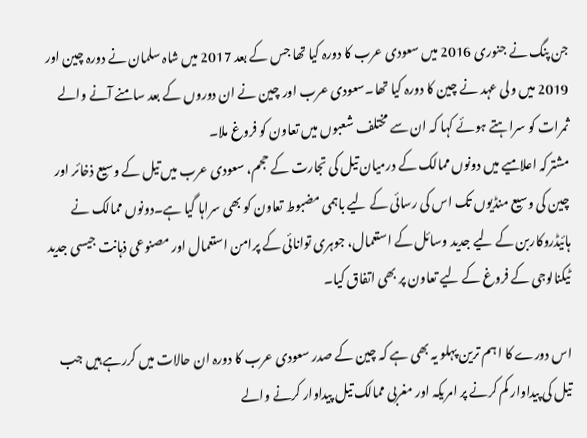جن پنگ نے جنوری 2016 میں سعودی عرب کا دورہ کیا تھا جس کے بعد 2017 میں شاہ سلمان نے دورہ چین اور 2019 میں ولی عہد نے چین کا دورہ کیا تھا۔سعودی عرب اور چین نے ان دوروں کے بعد سامنے آنے والے ثمرات کو سراہتے ہوئے کہا کہ ان سے مختلف شعبوں میں تعاون کو فروغ ملا۔
مشترکہ اعلامیے میں دونوں ممالک کے درمیان تیل کی تجارت کے حجم، سعودی عرب میں تیل کے وسیع ذخائر اور چین کی وسیع منڈیوں تک اس کی رسائی کے لیے باہمی مضبوط تعاون کو بھی سراہا گیا ہے۔دونوں ممالک نے ہائیڈروکاربن کے لیے جدید وسائل کے استعمال، جوہری توانائی کے پرامن استعمال اور مصنوعی ذہانت جیسی جدید ٹیکنالوجی کے فروغ کے لیے تعاون پر بھی اتفاق کیا۔

اس دورے کا اہم ترین پہلو یہ بھی ہے کہ چین کے صدر سعودی عرب کا دورہ ان حالات میں کررہے ہیں جب تیل کی پیداوار کم کرنے پر امریکہ اور مغربی ممالک تیل پیداوار کرنے والے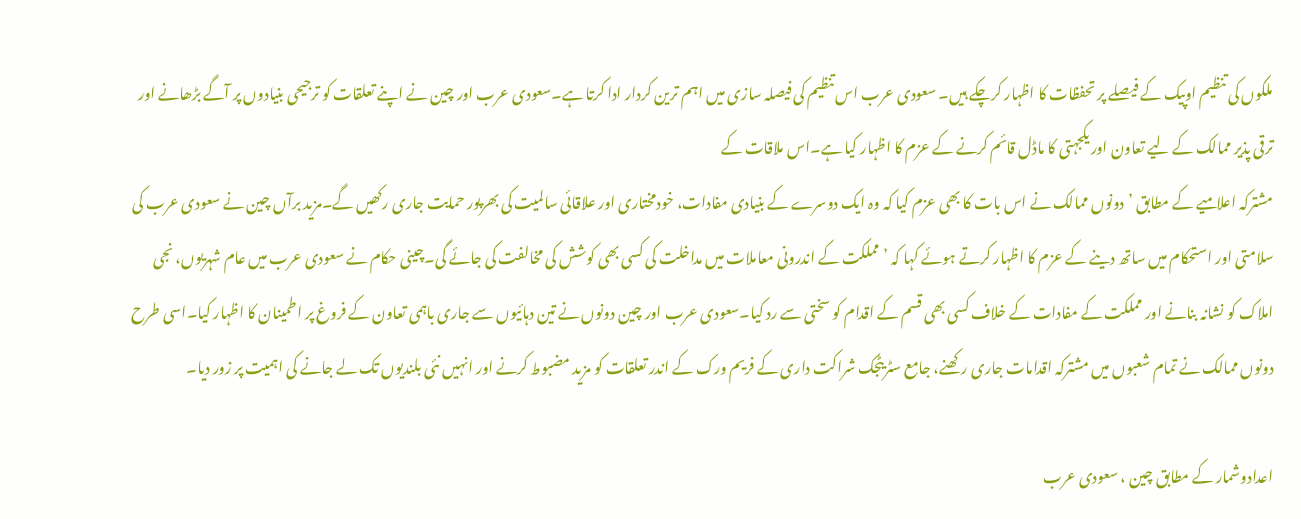ملکوں کی تنظیم اوپیک کے فیصلے پر تحفظات کا اظہار کرچکے ہیں۔ سعودی عرب اس تنظیم کی فیصلہ سازی میں اہم ترین کردار ادا کرتا ہے۔سعودی عرب اور چین نے اپنے تعلقات کو ترجیحی بنیادوں پر آگے بڑھانے اور ترقی پذیر ممالک کے لیے تعاون اور یکجہتی کا ماڈل قائم کرنے کے عزم کا اظہار کیا ہے۔اس ملاقات کے
مشترکہ اعلامیے کے مطابق ’دونوں ممالک نے اس بات کا بھی عزم کیا کہ وہ ایک دوسرے کے بنیادی مفادات، خودمختاری اور علاقائی سالمیت کی بھرپور حمایت جاری رکھیں گے۔مزید برآں چین نے سعودی عرب کی سلامتی اور استحکام میں ساتھ دینے کے عزم کا اظہار کرتے ہوئے کہا کہ ’مملکت کے اندرونی معاملات میں مداخلت کی کسی بھی کوشش کی مخالفت کی جائے گی۔چینی حکام نے سعودی عرب میں عام شہریوں، نجی املاک کو نشانہ بنانے اور مملکت کے مفادات کے خلاف کسی بھی قسم کے اقدام کو سختی سے رد کیا۔سعودی عرب اور چین دونوں نے تین دہائیوں سے جاری باہمی تعاون کے فروغ پر اطمینان کا اظہار کیا۔اسی طرح دونوں ممالک نے تمام شعبوں میں مشترکہ اقدامات جاری رکھنے، جامع سٹریٹجک شراکت داری کے فریم ورک کے اندر تعلقات کو مزید مضبوط کرنے اور انہیں نئی بلندیوں تک لے جانے کی اہمیت پر زور دیا۔

اعدادوشمار کے مطابق چین ، سعودی عرب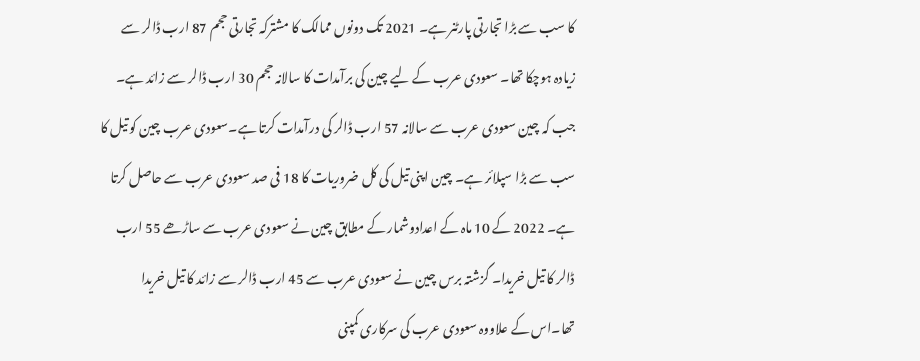کا سب سے بڑا تجارتی پارٹنر ہے۔ 2021 تک دونوں ممالک کا مشترکہ تجارتی حجم 87 ارب ڈالر سے زیادہ ہوچکا تھا۔ سعودی عرب کے لیے چین کی برآمدات کا سالانہ حجم 30 ارب ڈالر سے زائد ہے۔ جب کہ چین سعودی عرب سے سالانہ 57 ارب ڈالر کی درآمدات کرتا ہے۔سعودی عرب چین کو تیل کا سب سے بڑا سپلائر ہے۔ چین اپنی تیل کی کل ضروریات کا 18 فی صد سعودی عرب سے حاصل کرتا ہے۔ 2022 کے 10 ماہ کے اعدادوشمار کے مطابق چین نے سعودی عرب سے ساڑھے 55 ارب ڈالر کا تیل خریدا۔ گزشتہ برس چین نے سعودی عرب سے 45 ارب ڈالر سے زائد کا تیل خریدا تھا۔اس کے علاووہ سعودی عرب کی سرکاری کمپنی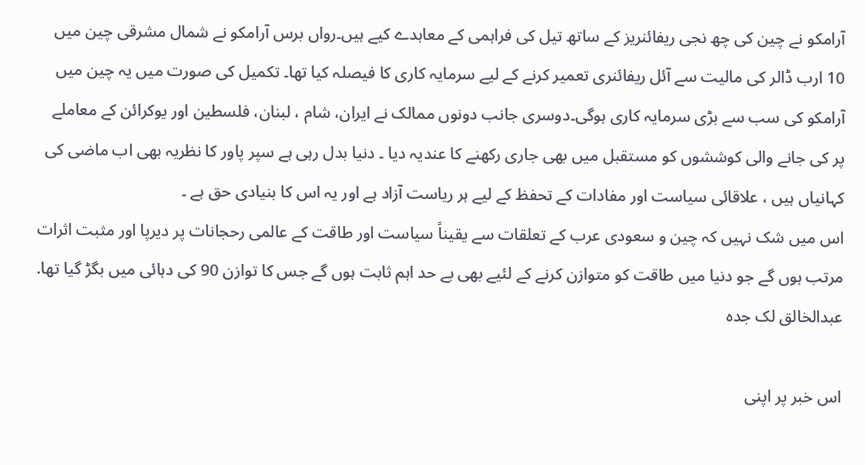آرامکو نے چین کی چھ نجی ریفائنریز کے ساتھ تیل کی فراہمی کے معاہدے کیے ہیں۔رواں برس آرامکو نے شمال مشرقی چین میں 10 ارب ڈالر کی مالیت سے آئل ریفائنری تعمیر کرنے کے لیے سرمایہ کاری کا فیصلہ کیا تھا۔ تکمیل کی صورت میں یہ چین میں آرامکو کی سب سے بڑی سرمایہ کاری ہوگی۔دوسری جانب دونوں ممالک نے ایران، شام ، لبنان، فلسطین اور یوکرائن کے معاملے پر کی جانے والی کوششوں کو مستقبل میں بھی جاری رکھنے کا عندیہ دیا ۔ دنیا بدل رہی ہے سپر پاور کا نظریہ بھی اب ماضی کی کہانیاں ہیں ، علاقائی سیاست اور مفادات کے تحفظ کے لیے ہر ریاست آزاد ہے اور یہ اس کا بنیادی حق ہے ۔
اس میں شک نہیں کہ چین و سعودی عرب کے تعلقات سے یقیناً سیاست اور طاقت کے عالمی رحجانات پر دیرپا اور مثبت اثرات مرتب ہوں گے جو دنیا میں طاقت کو متوازن کرنے کے لئیے بھی بے حد اہم ثابت ہوں گے جس کا توازن 90 کی دہائی میں بگڑ گیا تھا.
عبدالخالق لک جدہ

اس خبر پر اپنی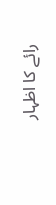رائے کا اظہار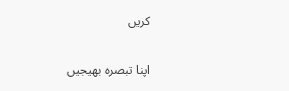کریں

اپنا تبصرہ بھیجیں